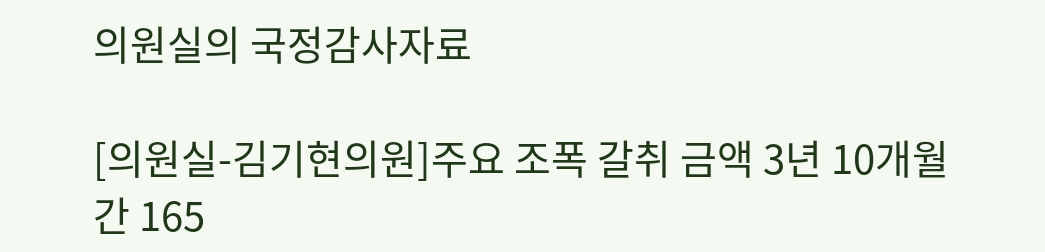의원실의 국정감사자료

[의원실-김기현의원]주요 조폭 갈취 금액 3년 10개월간 165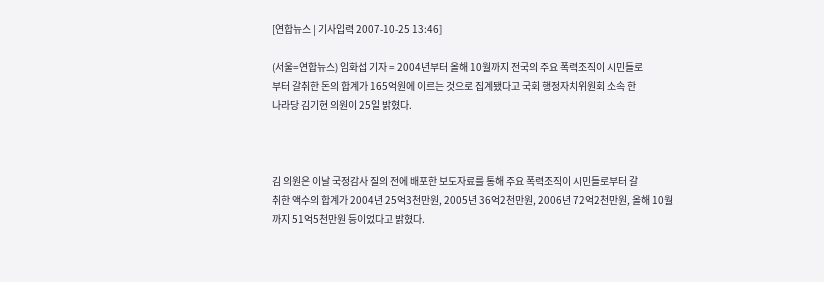[연합뉴스 | 기사입력 2007-10-25 13:46]

(서울=연합뉴스) 임화섭 기자 = 2004년부터 올해 10월까지 전국의 주요 폭력조직이 시민들로
부터 갈취한 돈의 합계가 165억원에 이르는 것으로 집계됐다고 국회 행정자치위원회 소속 한
나라당 김기현 의원이 25일 밝혔다.



김 의원은 이날 국정감사 질의 전에 배포한 보도자료를 통해 주요 폭력조직이 시민들로부터 갈
취한 액수의 합계가 2004년 25억3천만원, 2005년 36억2천만원, 2006년 72억2천만원, 올해 10월
까지 51억5천만원 등이었다고 밝혔다.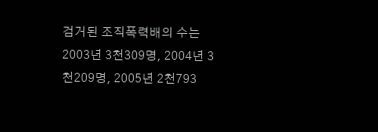검거된 조직폭력배의 수는 2003년 3천309명, 2004년 3천209명, 2005년 2천793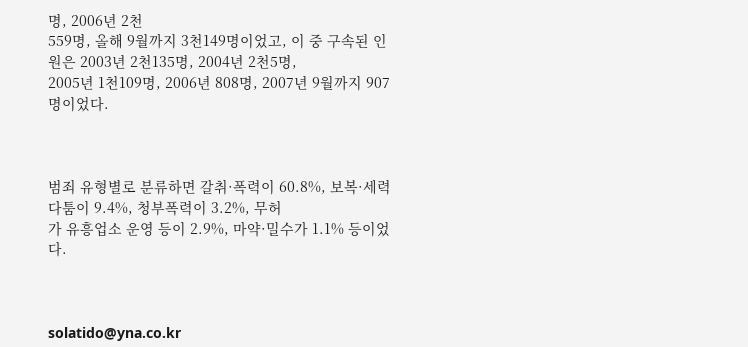명, 2006년 2천
559명, 올해 9월까지 3천149명이었고, 이 중 구속된 인원은 2003년 2천135명, 2004년 2천5명,
2005년 1천109명, 2006년 808명, 2007년 9월까지 907명이었다.



범죄 유형별로 분류하면 갈취·폭력이 60.8%, 보복·세력다툼이 9.4%, 청부폭력이 3.2%, 무허
가 유흥업소 운영 등이 2.9%, 마약·밀수가 1.1% 등이었다.



solatido@yna.co.kr